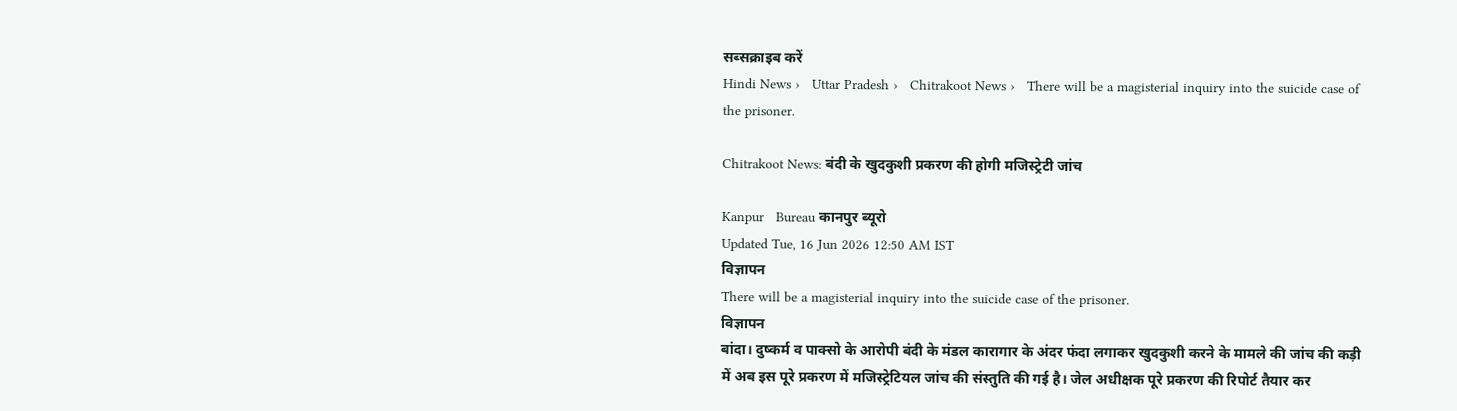सब्सक्राइब करें
Hindi News ›   Uttar Pradesh ›   Chitrakoot News ›   There will be a magisterial inquiry into the suicide case of the prisoner.

Chitrakoot News: बंदी के खुदकुशी प्रकरण की होगी मजिस्ट्रेटी जांच

Kanpur   Bureau कानपुर ब्यूरो
Updated Tue, 16 Jun 2026 12:50 AM IST
विज्ञापन
There will be a magisterial inquiry into the suicide case of the prisoner.
विज्ञापन
बांदा। दुष्कर्म व पाक्सो के आरोपी बंदी के मंडल कारागार के अंदर फंदा लगाकर खुदकुशी करने के मामले की जांच की कड़ी में अब इस पूरे प्रकरण में मजिस्ट्रेटियल जांच की संस्तुति की गई है। जेल अधीक्षक पूरे प्रकरण की रिपोर्ट तैयार कर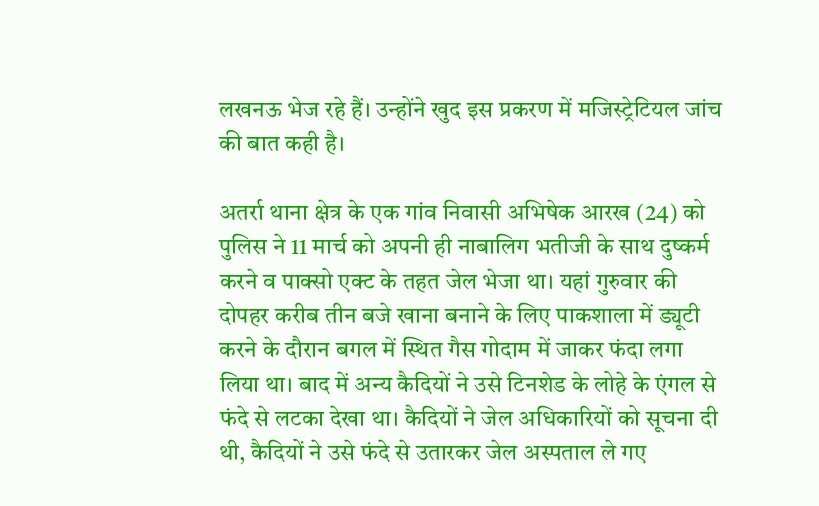लखनऊ भेज रहे हैं। उन्होंने खुद इस प्रकरण में मजिस्ट्रेटियल जांच की बात कही है।

अतर्रा थाना क्षेत्र के एक गांव निवासी अभिषेक आरख (24) को पुलिस ने 11 मार्च को अपनी ही नाबालिग भतीजी के साथ दुष्कर्म करने व पाक्सो एक्ट के तहत जेल भेजा था। यहां गुरुवार की दोपहर करीब तीन बजे खाना बनाने के लिए पाकशाला में ड्यूटी करने के दौरान बगल में स्थित गैस गोदाम में जाकर फंदा लगा लिया था। बाद में अन्य कैदियों ने उसे टिनशेड के लोहे के एंगल से फंदे से लटका देखा था। कैदियों ने जेल अधिकारियों को सूचना दी थी, कैदियों ने उसे फंदे से उतारकर जेल अस्पताल ले गए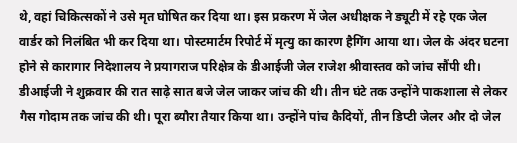थे, वहां चिकित्सकों ने उसे मृत घोषित कर दिया था। इस प्रकरण में जेल अधीक्षक ने ड्यूटी में रहे एक जेल वार्डर को निलंबित भी कर दिया था। पोस्टमार्टम रिपोर्ट में मृत्यु का कारण हैगिंग आया था। जेल के अंदर घटना होने से कारागार निदेशालय ने प्रयागराज परिक्षेत्र के डीआईजी जेल राजेश श्रीवास्तव को जांच सौंपी थी। डीआईजी ने शुक्रवार की रात साढ़े सात बजे जेल जाकर जांच की थी। तीन घंटे तक उन्होंने पाकशाला से लेकर गैस गोदाम तक जांच की थी। पूरा ब्यौरा तैयार किया था। उन्होंने पांच कैदियों, तीन डिप्टी जेलर और दो जेल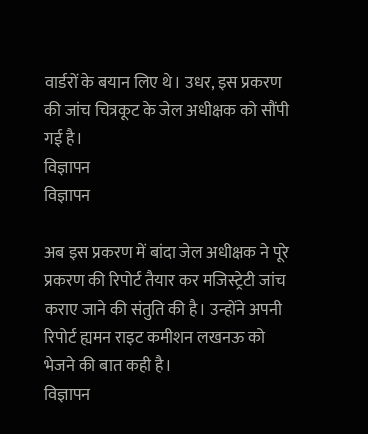वार्डरों के बयान लिए थे। उधर, इस प्रकरण की जांच चित्रकूट के जेल अधीक्षक को सौंपी गई है।
विज्ञापन
विज्ञापन

अब इस प्रकरण में बांदा जेल अधीक्षक ने पूरे प्रकरण की रिपोर्ट तैयार कर मजिस्ट्रेटी जांच कराए जाने की संतुति की है। उन्होंने अपनी रिपोर्ट ह्यमन राइट कमीशन लखनऊ को भेजने की बात कही है।
विज्ञापन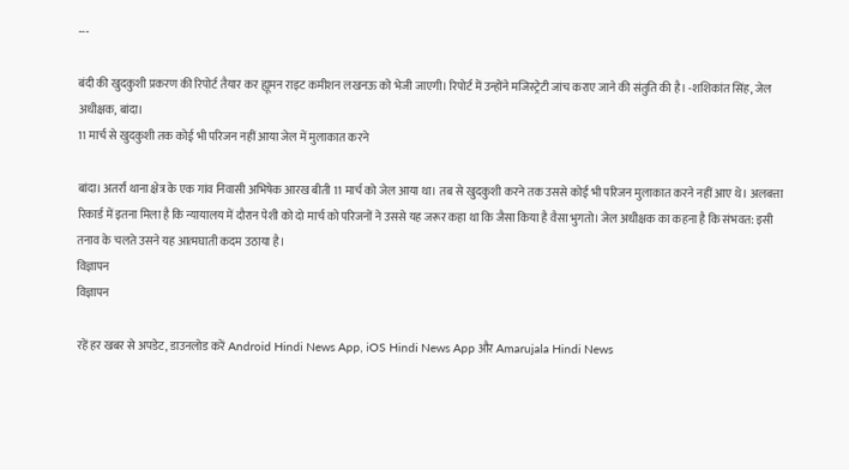---

बंदी की खुदकुशी प्रकरण की रिपोर्ट तैयार कर ह्यूमन राइट कमीशन लखनऊ को भेजी जाएगी। रिपोर्ट में उन्होंने मजिस्ट्रेटी जांच कराए जाने की संतुति की है। -शशिकांत सिंह, जेल अधीक्षक, बांदा।
11 मार्च से खुदकुशी तक कोई भी परिजन नहीं आया जेल में मुलाकात करने

बांदा। अतर्रा थाना क्षेत्र के एक गांव निवासी अभिषेक आरख बीती 11 मार्च को जेल आया था। तब से खुदकुशी करने तक उससे कोई भी परिजन मुलाकात करने नहीं आए थे। अलबत्ता रिकार्ड में इतना मिला है कि न्यायालय में दौरान पेशी को दो मार्च को परिजनों ने उससे यह जरूर कहा था कि जैसा किया है वैसा भुगतो। जेल अधीक्षक का कहना है कि संभवत: इसी तनाव के चलते उसने यह आत्मघाती कदम उठाया है।
विज्ञापन
विज्ञापन

रहें हर खबर से अपडेट, डाउनलोड करें Android Hindi News App, iOS Hindi News App और Amarujala Hindi News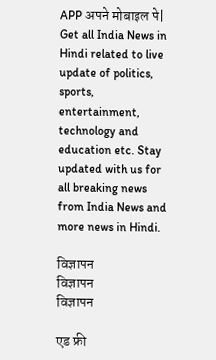APP अपने मोबाइल पे|
Get all India News in Hindi related to live update of politics, sports, entertainment, technology and education etc. Stay updated with us for all breaking news from India News and more news in Hindi.

विज्ञापन
विज्ञापन
विज्ञापन

एड फ्री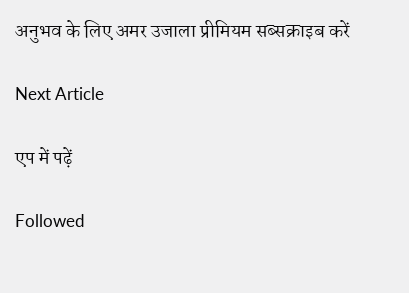अनुभव के लिए अमर उजाला प्रीमियम सब्सक्राइब करें

Next Article

एप में पढ़ें

Followed